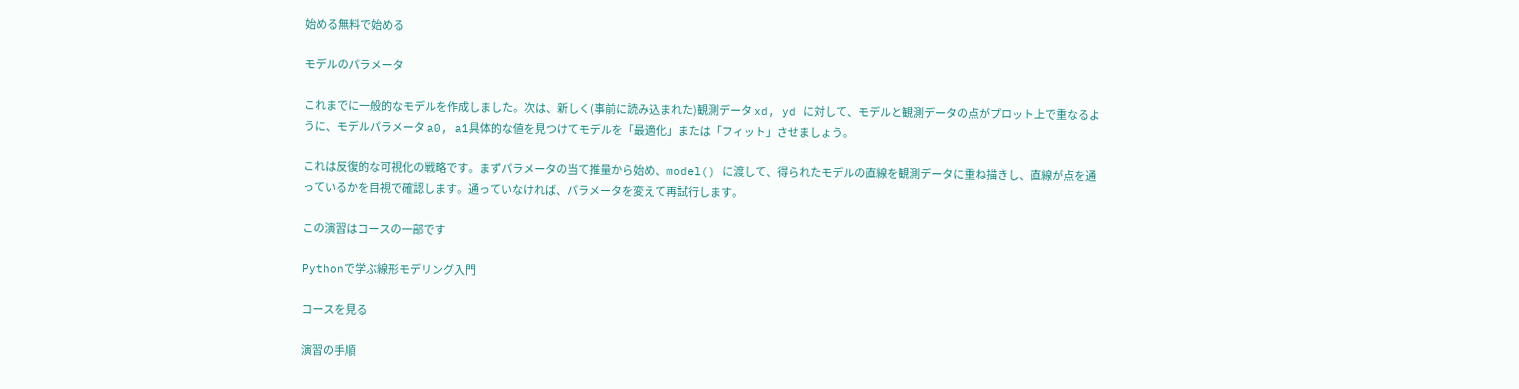始める無料で始める

モデルのパラメータ

これまでに一般的なモデルを作成しました。次は、新しく(事前に読み込まれた)観測データ xd, yd に対して、モデルと観測データの点がプロット上で重なるように、モデルパラメータ a0, a1具体的な値を見つけてモデルを「最適化」または「フィット」させましょう。

これは反復的な可視化の戦略です。まずパラメータの当て推量から始め、model() に渡して、得られたモデルの直線を観測データに重ね描きし、直線が点を通っているかを目視で確認します。通っていなければ、パラメータを変えて再試行します。

この演習はコースの一部です

Pythonで学ぶ線形モデリング入門

コースを見る

演習の手順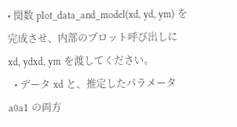• 関数 plot_data_and_model(xd, yd, ym) を完成させ、内部のプロット呼び出しに xd, ydxd, ym を渡してください。
  • データ xd と、推定したパラメータ a0a1 の両方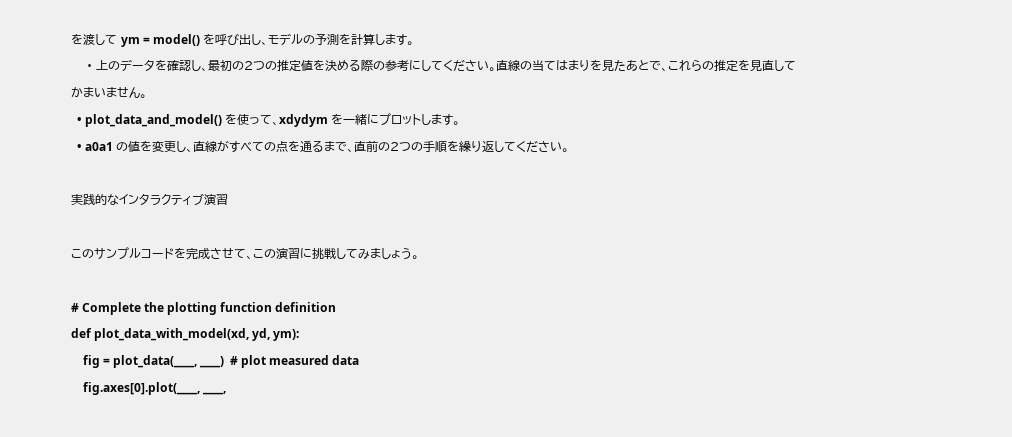を渡して ym = model() を呼び出し、モデルの予測を計算します。
    • 上のデータを確認し、最初の2つの推定値を決める際の参考にしてください。直線の当てはまりを見たあとで、これらの推定を見直してかまいません。
  • plot_data_and_model() を使って、xdydym を一緒にプロットします。
  • a0a1 の値を変更し、直線がすべての点を通るまで、直前の2つの手順を繰り返してください。

実践的なインタラクティブ演習

このサンプルコードを完成させて、この演習に挑戦してみましょう。

# Complete the plotting function definition
def plot_data_with_model(xd, yd, ym):
    fig = plot_data(____, ____)  # plot measured data
    fig.axes[0].plot(____, ____,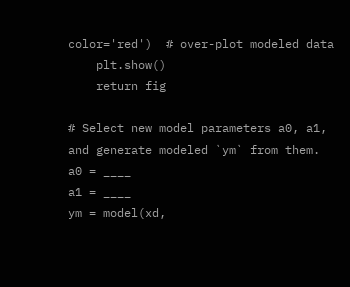color='red')  # over-plot modeled data
    plt.show()
    return fig

# Select new model parameters a0, a1, and generate modeled `ym` from them.
a0 = ____
a1 = ____
ym = model(xd,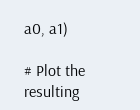a0, a1)

# Plot the resulting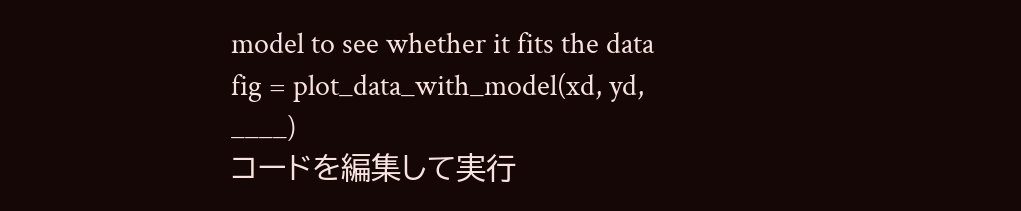model to see whether it fits the data
fig = plot_data_with_model(xd, yd, ____)
コードを編集して実行